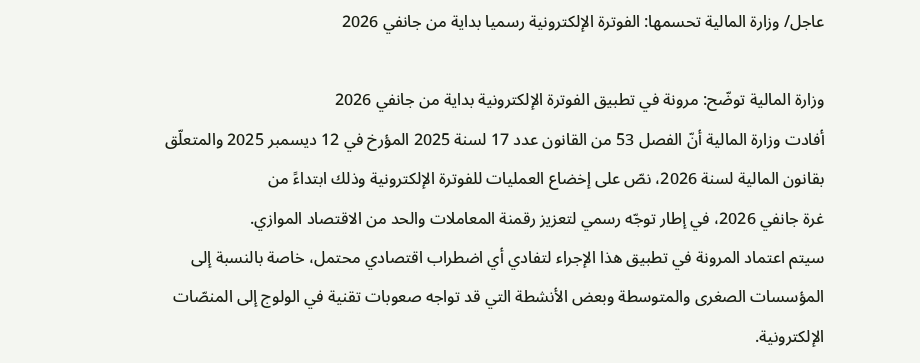عاجل/ وزارة المالية تحسمها: الفوترة الإلكترونية رسميا بداية من جانفي 2026

وزارة المالية توضّح: مرونة في تطبيق الفوترة الإلكترونية بداية من جانفي 2026
أفادت وزارة المالية أنّ الفصل 53 من القانون عدد 17 لسنة 2025 المؤرخ في 12 ديسمبر 2025 والمتعلّق
بقانون المالية لسنة 2026، نصّ على إخضاع العمليات للفوترة الإلكترونية وذلك ابتداءً من
غرة جانفي 2026، في إطار توجّه رسمي لتعزيز رقمنة المعاملات والحد من الاقتصاد الموازي.
سيتم اعتماد المرونة في تطبيق هذا الإجراء لتفادي أي اضطراب اقتصادي محتمل، خاصة بالنسبة إلى
المؤسسات الصغرى والمتوسطة وبعض الأنشطة التي قد تواجه صعوبات تقنية في الولوج إلى المنصّات الإلكترونية.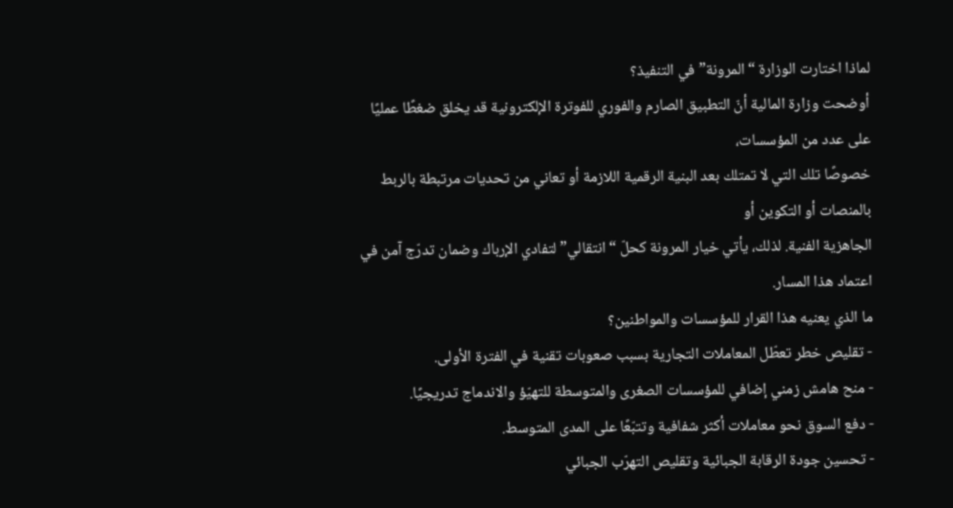لماذا اختارت الوزارة “المرونة” في التنفيذ؟
أوضحت وزارة المالية أنّ التطبيق الصارم والفوري للفوترة الإلكترونية قد يخلق ضغطًا عمليًا على عدد من المؤسسات،
خصوصًا تلك التي لا تمتلك بعد البنية الرقمية اللازمة أو تعاني من تحديات مرتبطة بالربط بالمنصات أو التكوين أو
الجاهزية الفنية. لذلك، يأتي خيار المرونة كحلّ “انتقالي” لتفادي الإرباك وضمان تدرّج آمن في اعتماد هذا المسار.
ما الذي يعنيه هذا القرار للمؤسسات والمواطنين؟
- تقليص خطر تعطّل المعاملات التجارية بسبب صعوبات تقنية في الفترة الأولى.
- منح هامش زمني إضافي للمؤسسات الصغرى والمتوسطة للتهيّؤ والاندماج تدريجيًا.
- دفع السوق نحو معاملات أكثر شفافية وتتبّعًا على المدى المتوسط.
- تحسين جودة الرقابة الجبائية وتقليص التهرّب الجبائي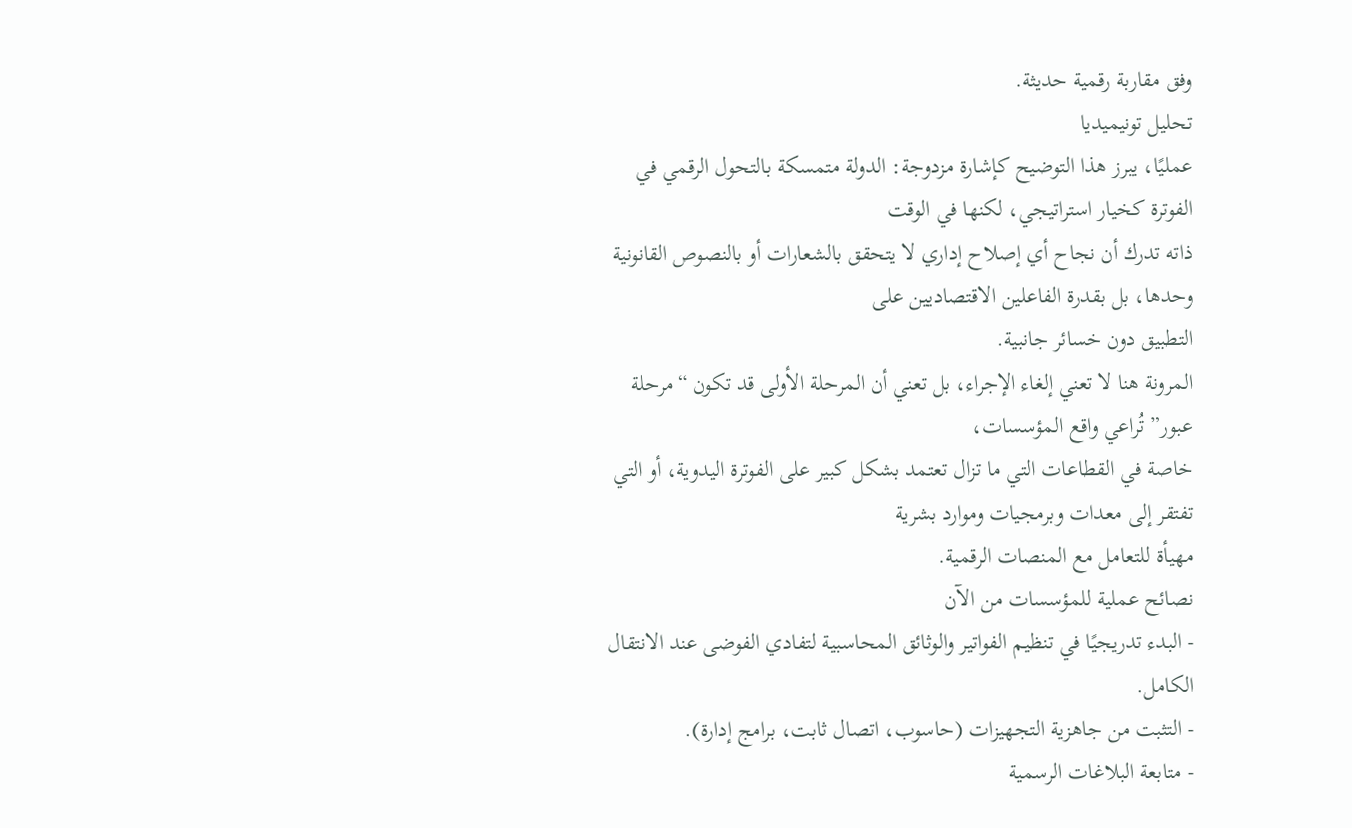وفق مقاربة رقمية حديثة.
تحليل تونيميديا
عمليًا، يبرز هذا التوضيح كإشارة مزدوجة: الدولة متمسكة بالتحول الرقمي في الفوترة كخيار استراتيجي، لكنها في الوقت
ذاته تدرك أن نجاح أي إصلاح إداري لا يتحقق بالشعارات أو بالنصوص القانونية وحدها، بل بقدرة الفاعلين الاقتصاديين على
التطبيق دون خسائر جانبية.
المرونة هنا لا تعني إلغاء الإجراء، بل تعني أن المرحلة الأولى قد تكون “مرحلة عبور” تُراعي واقع المؤسسات،
خاصة في القطاعات التي ما تزال تعتمد بشكل كبير على الفوترة اليدوية، أو التي تفتقر إلى معدات وبرمجيات وموارد بشرية
مهيأة للتعامل مع المنصات الرقمية.
نصائح عملية للمؤسسات من الآن
- البدء تدريجيًا في تنظيم الفواتير والوثائق المحاسبية لتفادي الفوضى عند الانتقال الكامل.
- التثبت من جاهزية التجهيزات (حاسوب، اتصال ثابت، برامج إدارة).
- متابعة البلاغات الرسمية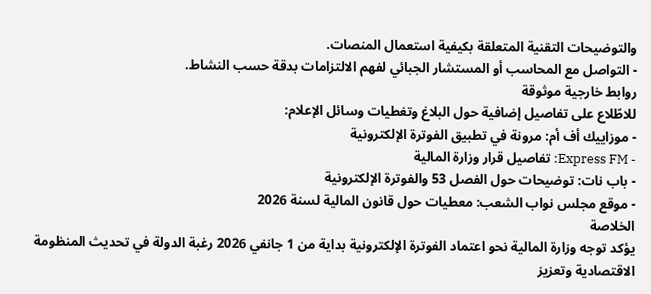والتوضيحات التقنية المتعلقة بكيفية استعمال المنصات.
- التواصل مع المحاسب أو المستشار الجبائي لفهم الالتزامات بدقة حسب النشاط.
روابط خارجية موثوقة
للاطّلاع على تفاصيل إضافية حول البلاغ وتغطيات وسائل الإعلام:
- موزاييك أف أم: مرونة في تطبيق الفوترة الإلكترونية
- Express FM: تفاصيل قرار وزارة المالية
- باب نات: توضيحات حول الفصل 53 والفوترة الإلكترونية
- موقع مجلس نواب الشعب: معطيات حول قانون المالية لسنة 2026
الخلاصة
يؤكد توجه وزارة المالية نحو اعتماد الفوترة الإلكترونية بداية من 1 جانفي 2026 رغبة الدولة في تحديث المنظومة
الاقتصادية وتعزيز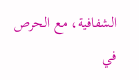الشفافية، مع الحرص في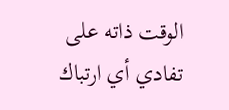الوقت ذاته على تفادي أي ارتباك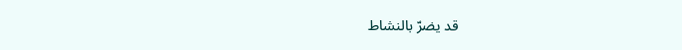قد يضرّ بالنشاط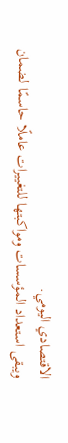الاقتصادي اليومي.
ويبقى استعداد المؤسسات ومواكبتها للتغييرات عاملًا حاسمًا لضمان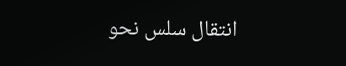انتقال سلس نحو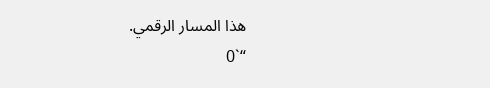هذا المسار الرقمي.
“`0